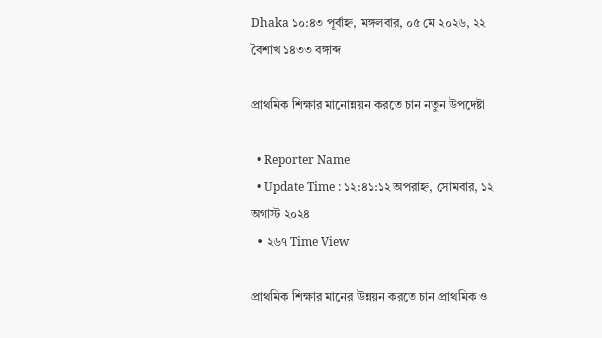Dhaka ১০:৪৩ পূর্বাহ্ন, মঙ্গলবার, ০৫ মে ২০২৬, ২২ বৈশাখ ১৪৩৩ বঙ্গাব্দ

প্রাথমিক শিক্ষার মানোন্নয়ন করতে চান নতুন উপদেষ্টা

  • Reporter Name
  • Update Time : ১২:৪১:১২ অপরাহ্ন, সোমবার, ১২ অগাস্ট ২০২৪
  • ২৬৭ Time View

প্রাথমিক শিক্ষার মানের উন্নয়ন করতে চান প্রাথমিক ও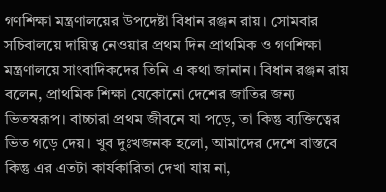গণশিক্ষা মন্ত্রণালয়ের উপদেষ্টা বিধান রঞ্জন রায়। সোমবার সচিবালয়ে দায়িত্ব নেওয়ার প্রথম দিন প্রাথমিক ও গণশিক্ষা মন্ত্রণালয়ে সাংবাদিকদের তিনি এ কথা জানান। বিধান রঞ্জন রায় বলেন, প্রাথমিক শিক্ষা যেকোনো দেশের জাতির জন্য ভিতস্বরূপ। বাচ্চারা প্রথম জীবনে যা পড়ে, তা কিন্তু ব্যক্তিত্বের ভিত গড়ে দেয়। খুব দুঃখজনক হলো, আমাদের দেশে বাস্তবে কিন্তু এর এতটা কার্যকারিতা দেখা যায় না,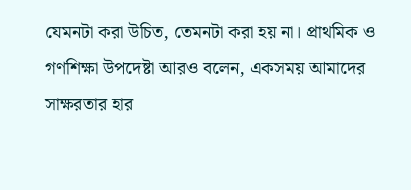যেমনটা করা উচিত, তেমনটা করা হয় না। প্রাথমিক ও গণশিক্ষা উপদেষ্টা আরও বলেন, একসময় আমাদের সাক্ষরতার হার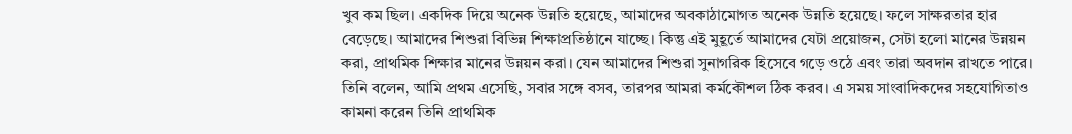খুব কম ছিল। একদিক দিয়ে অনেক উন্নতি হয়েছে, আমাদের অবকাঠামোগত অনেক উন্নতি হয়েছে। ফলে সাক্ষরতার হার বেড়েছে। আমাদের শিশুরা বিভিন্ন শিক্ষাপ্রতিষ্ঠানে যাচ্ছে। কিন্তু এই মুহূর্তে আমাদের যেটা প্রয়োজন, সেটা হলো মানের উন্নয়ন করা, প্রাথমিক শিক্ষার মানের উন্নয়ন করা। যেন আমাদের শিশুরা সুনাগরিক হিসেবে গড়ে ওঠে এবং তারা অবদান রাখতে পারে। তিনি বলেন, আমি প্রথম এসেছি, সবার সঙ্গে বসব, তারপর আমরা কর্মকৌশল ঠিক করব। এ সময় সাংবাদিকদের সহযোগিতাও কামনা করেন তিনি প্রাথমিক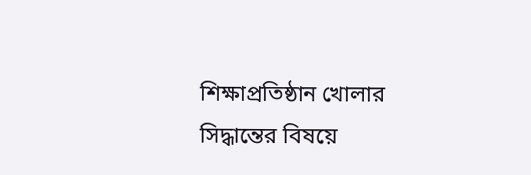শিক্ষাপ্রতিষ্ঠান খোলার সিদ্ধান্তের বিষয়ে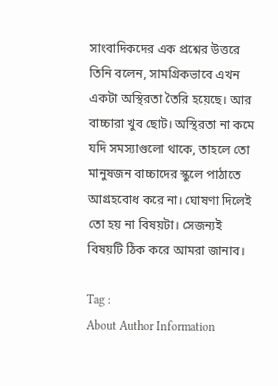সাংবাদিকদের এক প্রশ্নের উত্তরে তিনি বলেন, সামগ্রিকভাবে এখন একটা অস্থিরতা তৈরি হয়েছে। আর বাচ্চারা খুব ছোট। অস্থিরতা না কমে যদি সমস্যাগুলো থাকে, তাহলে তো মানুষজন বাচ্চাদের স্কুলে পাঠাতে আগ্রহবোধ করে না। ঘোষণা দিলেই তো হয় না বিষয়টা। সেজন্যই বিষয়টি ঠিক করে আমরা জানাব।

Tag :
About Author Information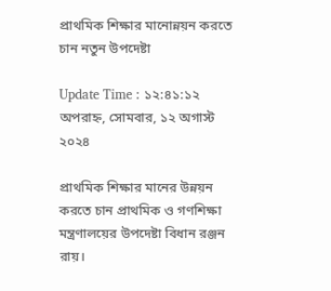প্রাথমিক শিক্ষার মানোন্নয়ন করতে চান নতুন উপদেষ্টা

Update Time : ১২:৪১:১২ অপরাহ্ন, সোমবার, ১২ অগাস্ট ২০২৪

প্রাথমিক শিক্ষার মানের উন্নয়ন করতে চান প্রাথমিক ও গণশিক্ষা মন্ত্রণালয়ের উপদেষ্টা বিধান রঞ্জন রায়।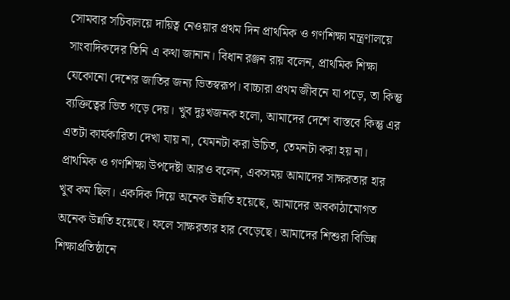সোমবার সচিবালয়ে দায়িত্ব নেওয়ার প্রথম দিন প্রাথমিক ও গণশিক্ষা মন্ত্রণালয়ে সাংবাদিকদের তিনি এ কথা জানান। বিধান রঞ্জন রায় বলেন, প্রাথমিক শিক্ষা যেকোনো দেশের জাতির জন্য ভিতস্বরূপ। বাচ্চারা প্রথম জীবনে যা পড়ে, তা কিন্তু ব্যক্তিত্বের ভিত গড়ে দেয়। খুব দুঃখজনক হলো, আমাদের দেশে বাস্তবে কিন্তু এর এতটা কার্যকারিতা দেখা যায় না, যেমনটা করা উচিত, তেমনটা করা হয় না। প্রাথমিক ও গণশিক্ষা উপদেষ্টা আরও বলেন, একসময় আমাদের সাক্ষরতার হার খুব কম ছিল। একদিক দিয়ে অনেক উন্নতি হয়েছে, আমাদের অবকাঠামোগত অনেক উন্নতি হয়েছে। ফলে সাক্ষরতার হার বেড়েছে। আমাদের শিশুরা বিভিন্ন শিক্ষাপ্রতিষ্ঠানে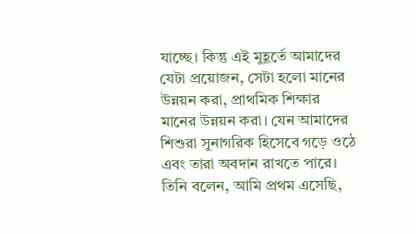যাচ্ছে। কিন্তু এই মুহূর্তে আমাদের যেটা প্রয়োজন, সেটা হলো মানের উন্নয়ন করা, প্রাথমিক শিক্ষার মানের উন্নয়ন করা। যেন আমাদের শিশুরা সুনাগরিক হিসেবে গড়ে ওঠে এবং তারা অবদান রাখতে পারে। তিনি বলেন, আমি প্রথম এসেছি,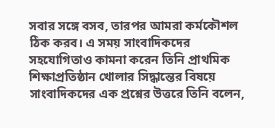সবার সঙ্গে বসব, তারপর আমরা কর্মকৌশল ঠিক করব। এ সময় সাংবাদিকদের সহযোগিতাও কামনা করেন তিনি প্রাথমিক শিক্ষাপ্রতিষ্ঠান খোলার সিদ্ধান্তের বিষয়ে সাংবাদিকদের এক প্রশ্নের উত্তরে তিনি বলেন,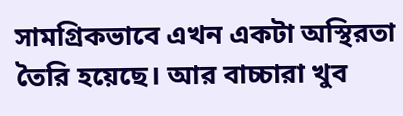সামগ্রিকভাবে এখন একটা অস্থিরতা তৈরি হয়েছে। আর বাচ্চারা খুব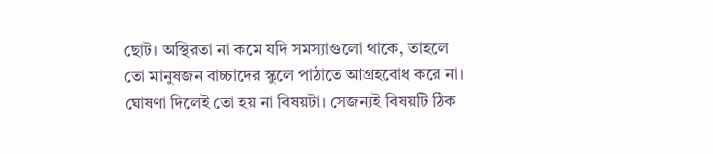ছোট। অস্থিরতা না কমে যদি সমস্যাগুলো থাকে, তাহলে তো মানুষজন বাচ্চাদের স্কুলে পাঠাতে আগ্রহবোধ করে না। ঘোষণা দিলেই তো হয় না বিষয়টা। সেজন্যই বিষয়টি ঠিক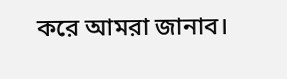করে আমরা জানাব।